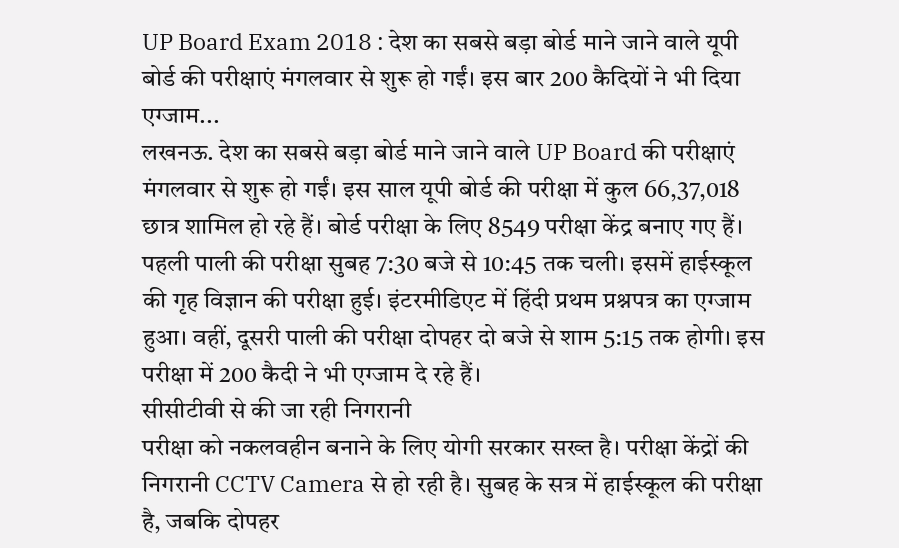UP Board Exam 2018 : देश का सबसे बड़ा बोर्ड माने जाने वाले यूपी बोर्ड की परीक्षाएं मंगलवार से शुरू हो गईं। इस बार 200 कैदियों ने भी दिया एग्जाम...
लखनऊ. देश का सबसे बड़ा बोर्ड माने जाने वाले UP Board की परीक्षाएं मंगलवार से शुरू हो गईं। इस साल यूपी बोर्ड की परीक्षा में कुल 66,37,018 छात्र शामिल हो रहे हैं। बोर्ड परीक्षा के लिए 8549 परीक्षा केंद्र बनाए गए हैं। पहली पाली की परीक्षा सुबह 7:30 बजे से 10:45 तक चली। इसमें हाईस्कूल की गृह विज्ञान की परीक्षा हुई। इंटरमीडिएट में हिंदी प्रथम प्रश्नपत्र का एग्जाम हुआ। वहीं, दूसरी पाली की परीक्षा दोपहर दो बजे से शाम 5:15 तक होगी। इस परीक्षा में 200 कैदी ने भी एग्जाम दे रहे हैं।
सीसीटीवी से की जा रही निगरानी
परीक्षा को नकलवहीन बनाने के लिए योगी सरकार सख्त है। परीक्षा केंद्रों की निगरानी CCTV Camera से हो रही है। सुबह के सत्र में हाईस्कूल की परीक्षा है, जबकि दोपहर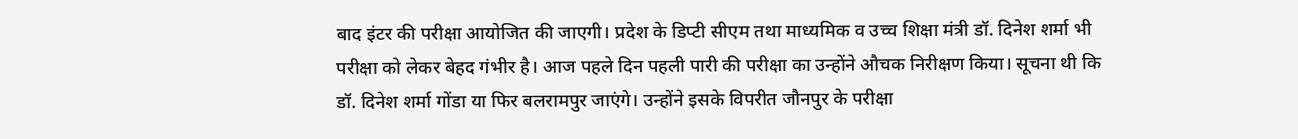बाद इंटर की परीक्षा आयोजित की जाएगी। प्रदेश के डिप्टी सीएम तथा माध्यमिक व उच्च शिक्षा मंत्री डॉ. दिनेश शर्मा भी परीक्षा को लेकर बेहद गंभीर है। आज पहले दिन पहली पारी की परीक्षा का उन्होंने औचक निरीक्षण किया। सूचना थी कि डॉ. दिनेश शर्मा गोंडा या फिर बलरामपुर जाएंगे। उन्होंने इसके विपरीत जौनपुर के परीक्षा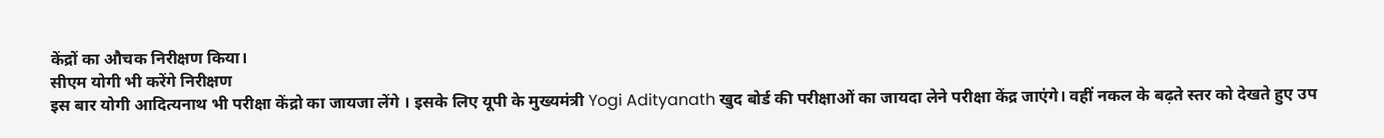केंद्रों का औचक निरीक्षण किया।
सीएम योगी भी करेंगे निरीक्षण
इस बार योगी आदित्यनाथ भी परीक्षा केंद्रो का जायजा लेंगे । इसके लिए यूपी के मुख्यमंत्री Yogi Adityanath खुद बोर्ड की परीक्षाओं का जायदा लेने परीक्षा केंद्र जाएंगे। वहीं नकल के बढ़ते स्तर को देखते हुए उप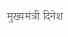मुख्यमंत्री दिनेश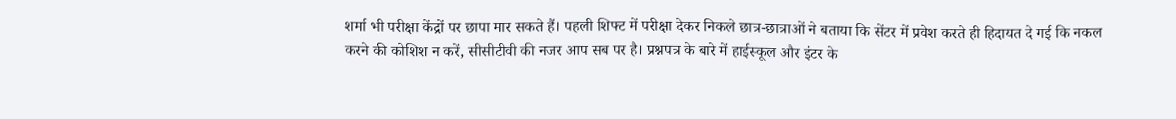शर्मा भी परीक्षा केंद्रों पर छापा मार सकते हैं। पहली शिफ्ट में परीक्षा देकर निकले छात्र-छात्राओं ने बताया कि सेंटर में प्रवेश करते ही हिदायत दे गई कि नकल करने की कोशिश न करें, सीसीटीवी की नजर आप सब पर है। प्रश्नपत्र के बारे में हाईस्कूल और इंटर के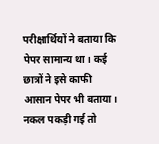परीक्षार्थियों ने बताया कि पेपर सामान्य था। कई छात्रों ने इसे काफी आसान पेपर भी बताया।
नकल पकड़ी गई तो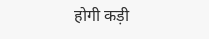होगी कड़ी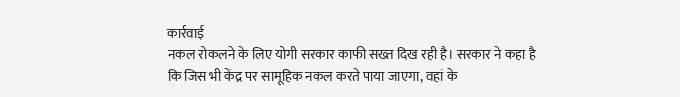कार्रवाई
नकल रोकलने के लिए योगी सरकार काफी सख्त दिख रही है। सरकार ने कहा है कि जिस भी केंद्र पर सामूहिक नकल करते पाया जाएगा, वहां के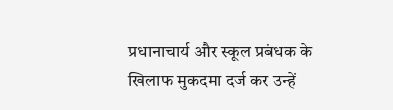प्रधानाचार्य और स्कूल प्रबंधक के खिलाफ मुकदमा दर्ज कर उन्हें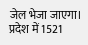जेल भेजा जाएगा। प्रदेश में 1521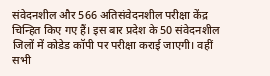संवेदनशील और 566 अतिसंवेदनशील परीक्षा केंद्र चिन्हित किए गए हैं। इस बार प्रदेश के 50 संवेदनशील जिलों में कोडेड कॉपी पर परीक्षा कराई जाएगी। वहीं सभी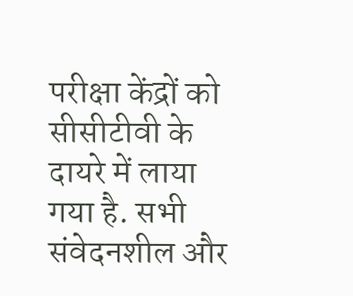परीक्षा केंद्रों को सीसीटीवी के दायरे में लाया गया है. सभी संवेदनशील और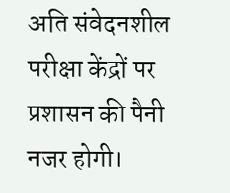अति संवेदनशील परीक्षा केंद्रों पर प्रशासन की पैनी नजर होगी।